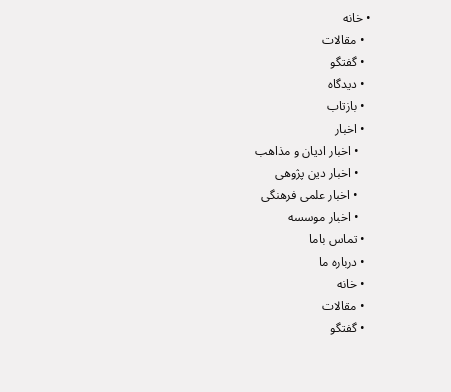• خانه
  • مقالات
  • گفتگو
  • دیدگاه
  • بازتاب
  • اخبار
    • اخبار ادیان و مذاهب
    • اخبار دین پژوهی
    • اخبار علمی فرهنگی
    • اخبار موسسه
  • تماس باما
  • درباره ما
  • خانه
  • مقالات
  • گفتگو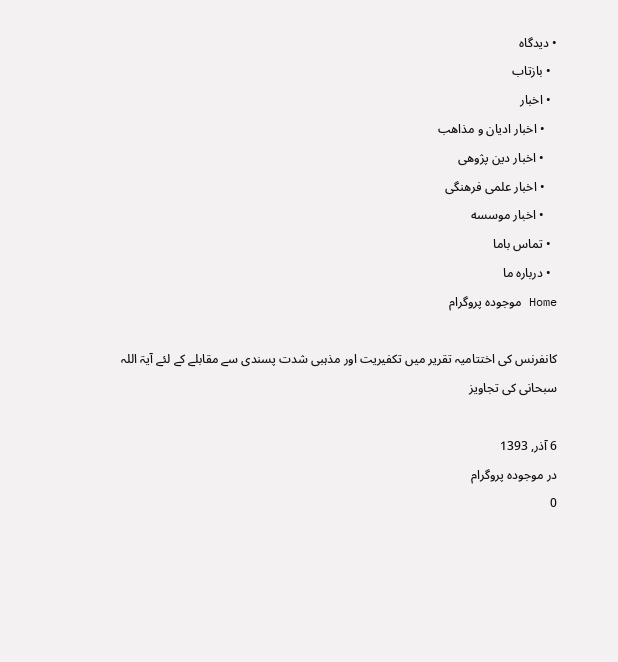• دیدگاه
  • بازتاب
  • اخبار
    • اخبار ادیان و مذاهب
    • اخبار دین پژوهی
    • اخبار علمی فرهنگی
    • اخبار موسسه
  • تماس باما
  • درباره ما
Home موجودہ پروگرام

کانفرنس کی اختتامیہ تقریر میں تکفیریت اور مذہبی شدت پسندی سے مقابلے کے لئے آیۃ اللہ سبحانی کی تجاویز

6 آذر, 1393
در موجودہ پروگرام
0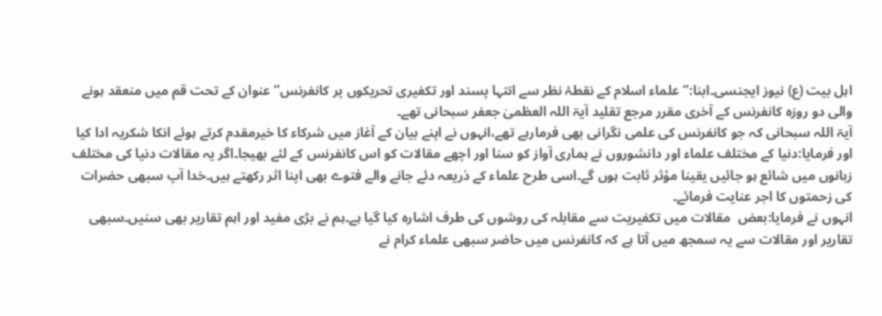اہل بیت (ع) نیوز ایجنسی۔ابنا:”علماء اسلام کے نقطۂ نظر سے انتہا پسند اور تکفیری تحریکوں پر کانفرنس” عنوان کے تحت قم میں منعقد ہونے والی دو روزہ کانفرنس کے آخری مقرر مرجع تقلید آیۃ اللہ العظمیٰ جعفر سبحانی تھے۔
آیۃ اللہ سبحانی کہ جو کانفرنس کی علمی نگرانی بھی فرمارہے تھے،انہوں نے اپنے بیان کے آغاز میں شرکاء کا خیرمقدم کرتے ہوئے انکا شکریہ ادا کیا اور فرمایا:دنیا کے مختلف علماء اور دانشوروں نے ہماری آواز کو سنا اور اچھے مقالات کو اس کانفرنس کے لئے بھیجا۔اگر یہ مقالات دنیا کی مختلف زبانوں میں شائع ہو جائیں یقینا مؤثر ثابت ہوں گے۔اسی طرح علماء کے ذریعہ دئے جانے والے فتوے بھی اپنا اثر رکھتے ہیں۔خدا آپ سبھی حضرات کی زحمتوں کا اجر عنایت فرمائے۔
انہوں نے فرمایا:بعض  مقالات میں تکفیریت سے مقابلہ کی روشوں کی طرف اشارہ کیا گیا ہے۔ہم نے بڑی مفید اور اہم تقاریر بھی سنیں۔سبھی تقاریر اور مقالات سے یہ سمجھ میں آتا ہے کہ کانفرنس میں حاضر سبھی علماء کرام نے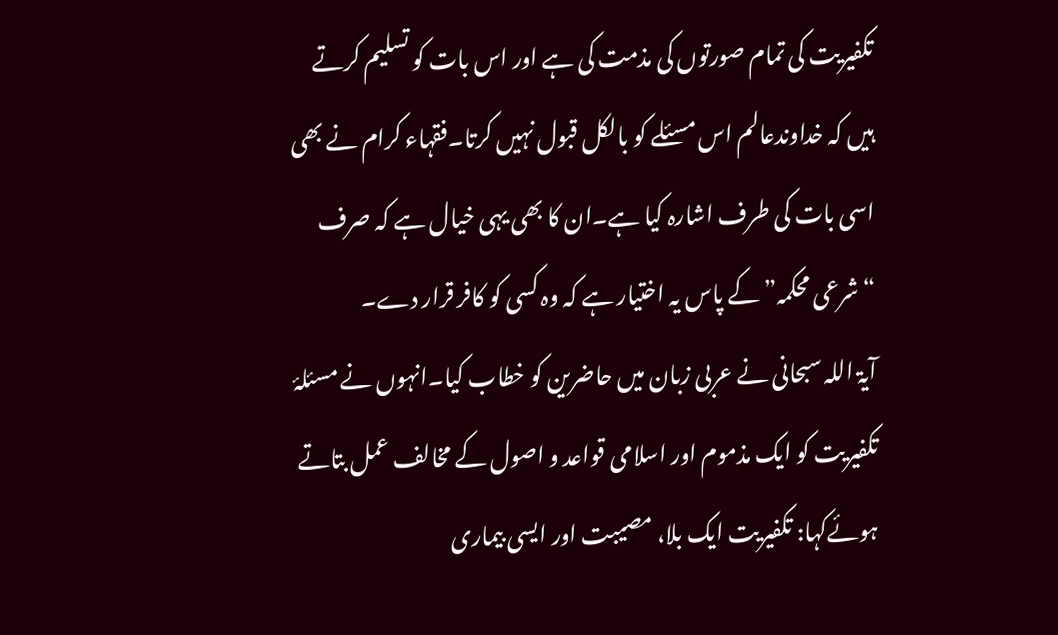تکفیریت کی تمام صورتوں کی مذمت کی ہے اور اس بات کو تسلیم کرتے ہیں کہ خداوندعالم اس مسئلے کو بالکل قبول نہیں کرتا۔فقہاء کرام نے بھی اسی بات کی طرف اشارہ کیا ہے۔ان کا بھی یہی خیال ہے کہ صرف “شرعی محکمہ” کے پاس یہ اختیار ہے کہ وہ کسی کو کافر قرار دے۔
آیۃ اللہ سبحانی نے عربی زبان میں حاضرین کو خطاب کیا۔انہوں نے مسئلۂ تکفیریت کو ایک مذموم اور اسلامی قواعد و اصول کے مخالف عمل بتاتے ہوئےکہا: تکفیریت ایک بلا، مصیبت اور ایسی بیماری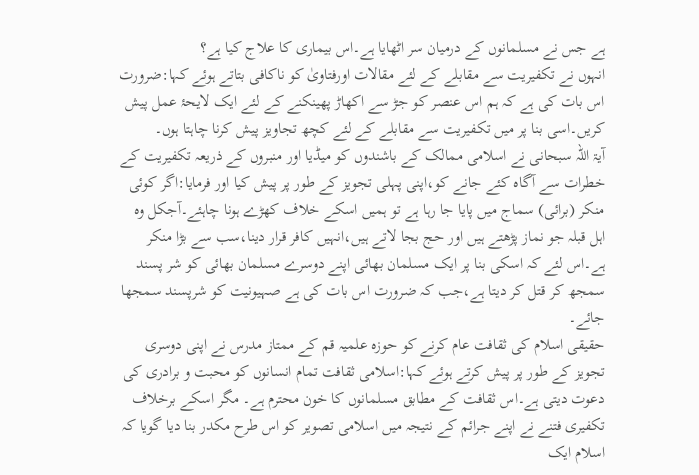ہے جس نے مسلمانوں کے درمیان سر اٹھایا ہے۔اس بیماری کا علاج کیا ہے؟
انہوں نے تکفیریت سے مقابلے کے لئے مقالات اورفتاویٰ کو ناکافی بتاتے ہوئے کہا:ضرورت اس بات کی ہے کہ ہم اس عنصر کو جڑ سے اکھاڑ پھینکنے کے لئے ایک لایحۂ عمل پیش کریں۔اسی بنا پر میں تکفیریت سے مقابلے کے لئے کچھ تجاویز پیش کرنا چاہتا ہوں۔
آیۃ اللہ سبحانی نے اسلامی ممالک کے باشندوں کو میڈیا اور منبروں کے ذریعہ تکفیریت کے خطرات سے آگاہ کئے جانے کو،اپنی پہلی تجویز کے طور پر پیش کیا اور فرمایا:اگر کوئی منکر (برائی) سماج میں پایا جا رہا ہے تو ہمیں اسکے خلاف کھڑے ہونا چاہئے۔آجکل وہ اہل قبلہ جو نماز پڑھتے ہیں اور حج بجا لاتے ہیں،انہیں کافر قرار دینا،سب سے بڑا منکر ہے۔اس لئے کہ اسکی بنا پر ایک مسلمان بھائی اپنے دوسرے مسلمان بھائی کو شر پسند سمجھ کر قتل کر دیتا ہے،جب کہ ضرورت اس بات کی ہے صہیونیت کو شرپسند سمجھا جائے۔
حقیقی اسلام کی ثقافت عام کرنے کو حوزہ علمیہ قم کے ممتاز مدرس نے اپنی دوسری تجویز کے طور پر پیش کرتے ہوئے کہا:اسلامی ثقافت تمام انسانوں کو محبت و برادری کی دعوت دیتی ہے۔اس ثقافت کے مطابق مسلمانوں کا خون محترم ہے۔ مگر اسکے برخلاف تکفیری فتنے نے اپنے جرائم کے نتیجہ میں اسلامی تصویر کو اس طرح مکدر بنا دیا گویا کہ اسلام ایک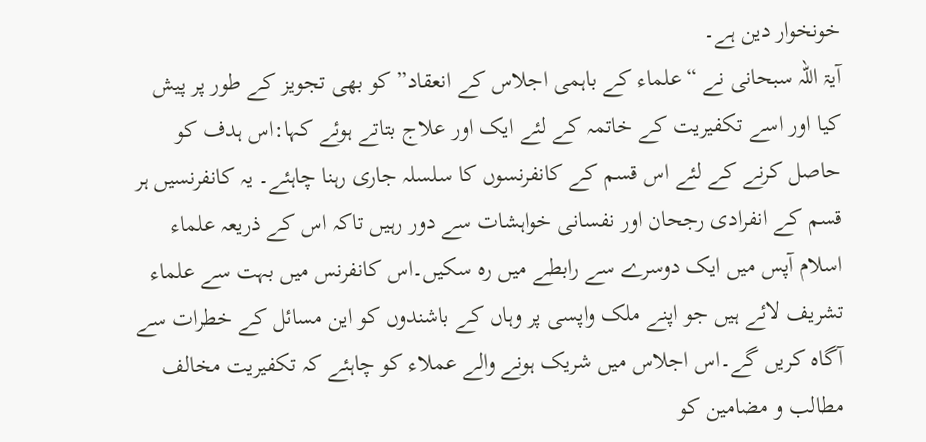خونخوار دین ہے۔
آیۃ اللہ سبحانی نے “علماء کے باہمی اجلاس کے انعقاد” کو بھی تجویز کے طور پر پیش کیا اور اسے تکفیریت کے خاتمہ کے لئے ایک اور علاج بتاتے ہوئے کہا:اس ہدف کو حاصل کرنے کے لئے اس قسم کے کانفرنسوں کا سلسلہ جاری رہنا چاہئے۔ یہ کانفرنسیں ہر قسم کے انفرادی رجحان اور نفسانی خواہشات سے دور رہیں تاکہ اس کے ذریعہ علماء اسلام آپس میں ایک دوسرے سے رابطے میں رہ سکیں۔اس کانفرنس میں بہت سے علماء تشریف لائے ہیں جو اپنے ملک واپسی پر وہاں کے باشندوں کو این مسائل کے خطرات سے آگاہ کریں گے۔اس اجلاس میں شریک ہونے والے عملاء کو چاہئے کہ تکفیریت مخالف مطالب و مضامین کو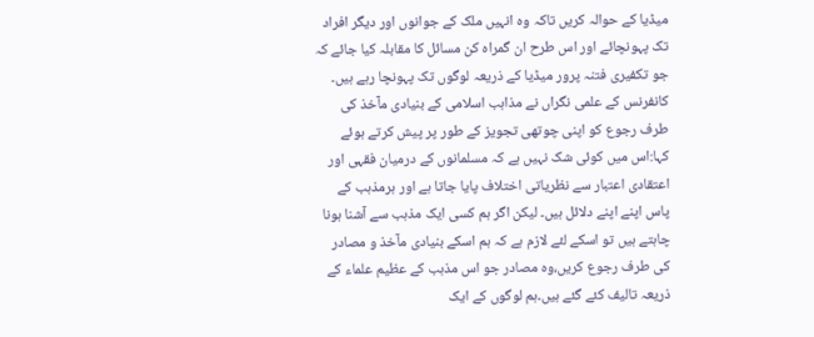میڈیا کے حوالہ کریں تاکہ وہ انہیں ملک کے جوانوں اور دیگر افراد تک پہونچائے اور اس طرح ان گمراہ کن مسائل کا مقابلہ کیا جائے کہ جو تکفیری فتنہ پرور میڈیا کے ذریعہ لوگوں تک پہونچا رہے ہیں۔
کانفرنس کے علمی نگراں نے مذاہب اسلامی کے بنیادی مآخذ کی طرف رجوع کو اپنی چوتھی تجویز کے طور پر پیش کرتے ہوئے کہا:اس میں کوئی شک نہیں ہے کہ مسلمانوں کے درمیان فقہی اور اعتقادی اعتبار سے نظریاتی اختلاف پایا جاتا ہے اور ہرمذہب کے پاس اپنے اپنے دلائل ہیں۔ لیکن اگر ہم کسی ایک مذہب سے آشنا ہونا چاہتے ہیں تو اسکے لئے لازم ہے کہ ہم اسکے بنیادی مآخذ و مصادر کی طرف رجوع کریں،وہ مصادر جو اس مذہب کے عظیم علماء کے ذریعہ تالیف کئے گئے ہیں۔ہم لوگوں کے ایک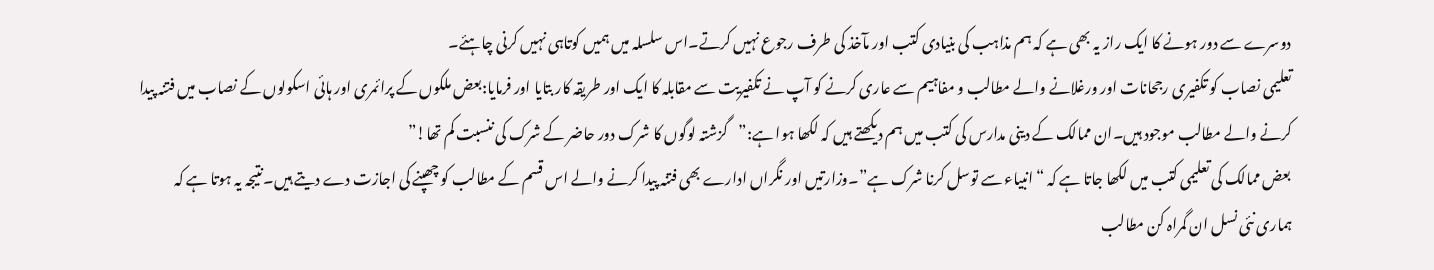دوسرے سے دور ہونے کا ایک راز یہ بھی ہے کہ ہم مذاہب کی بنیادی کتب اور مآخذ کی طرف رجوع نہیں کرتے۔اس سلسلہ میں ہمیں کوتاہی نہیں کرنی چاہئے۔
تعلیمی نصاب کو تکفیری رجحانات اور ورغلانے والے مطالب و مفاہیم سے عاری کرنے کو آپ نے تکفیریت سے مقابلہ کا ایک اور طریقہ کار بتایا اور فرمایا:بعض ملکوں کے پرائمری اور ہائی اسکولوں کے نصاب میں فتنہ پیدا کرنے والے مطالب موجود ہیں۔ان ممالک کے دینی مدارس کی کتب میں ہم دیکھتے ہیں کہ لکھا ہوا ہے:”گزشتہ لوگوں کا شرک دور حاضر کے شرک کی ننسبت کم تھا!”
بعض ممالک کی تعلیمی کتب میں لکھا جاتا ہے کہ “انبیاء سے توسل کرنا شرک ہے”۔وزارتیں اور نگراں ادارے بھی فتنہ پیدا کرنے والے اس قسم کے مطالب کو چھپنے کی اجازت دے دیتے ہیں۔نتیجہ یہ ہوتا ہے کہ ہماری نئی نسل ان گمراہ کن مطالب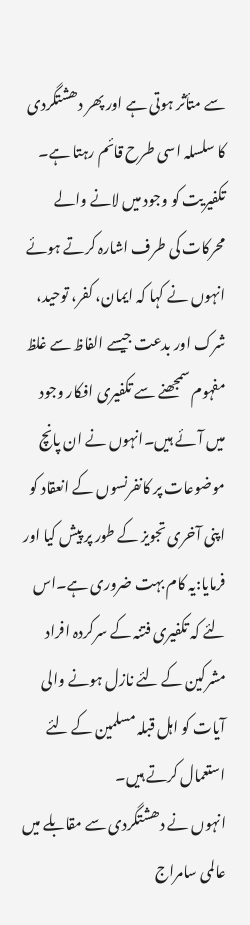سے متأثر ہوتی ہے اور پھر دھشتگردی کا سلسلہ اسی طرح قائم رہتا ہے۔
تکفیریت کو وجود میں لانے والے محرکات کی طرف اشارہ کرتے ہوئے انہوں نے کہا کہ ایمان، کفر، توحید، شرک اور بدعت جیسے الفاظ سے غلظ مفہوم سمجھنے سے تکفیری افکار وجود میں آئے ہیں۔انہوں نے ان پانچ موضوعات پر کانفرنسوں کے انعقاد کو اپنی آخری تجویز کے طور پر پیش کیا اور فرمایا:یہ کام بہت ضروری ہے۔اس لئے کہ تکفیری فتنہ کے سرکردہ افراد مشرکین کے لئے نازل ہونے والی آیات کو اہل قبلہ مسلمین کے لئے استعمال کرتے ہیں۔
انہوں نے دھشتگردی سے مقابلے میں عالمی سامراج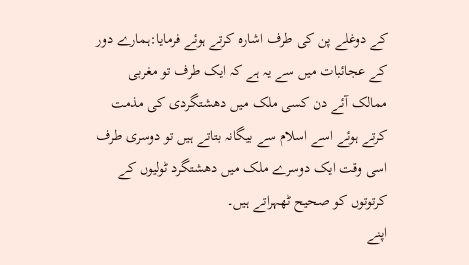کے دوغلے پن کی طرف اشارہ کرتے ہوئے فرمایا:ہمارے دور کے عجائبات میں سے یہ ہے کہ ایک طرف تو مغربی ممالک آئے دن کسی ملک میں دھشتگردی کی مذمت کرتے ہوئے اسے اسلام سے بیگانہ بتاتے ہیں تو دوسری طرف اسی وقت ایک دوسرے ملک میں دھشتگرد ٹولیوں کے کرتوتوں کو صحیح ٹھہراتے ہیں۔
اپنے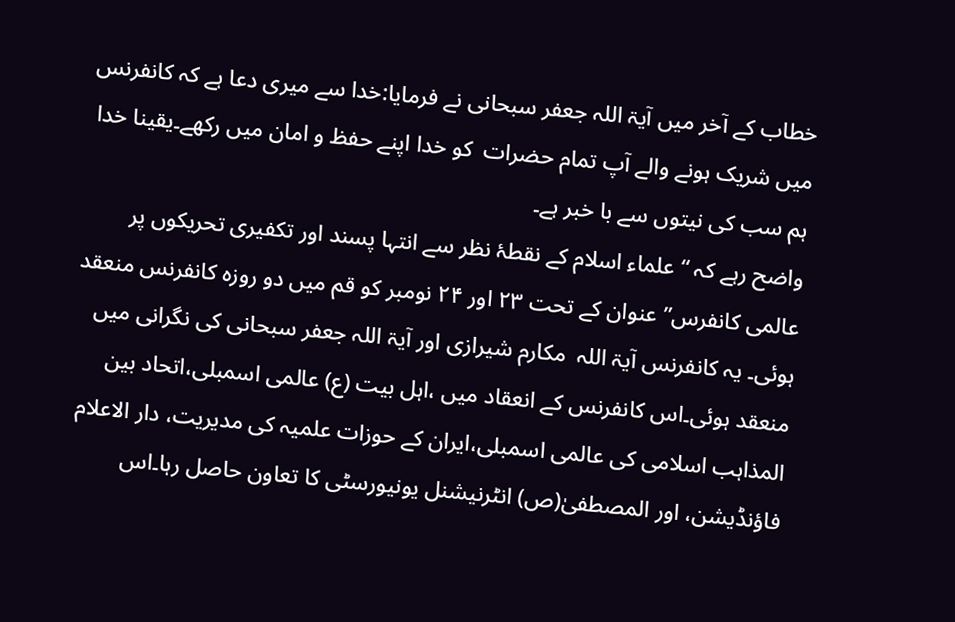خطاب کے آخر میں آیۃ اللہ جعفر سبحانی نے فرمایا:خدا سے میری دعا ہے کہ کانفرنس میں شریک ہونے والے آپ تمام حضرات  کو خدا اپنے حفظ و امان میں رکھے۔یقینا خدا ہم سب کی نیتوں سے با خبر ہے۔
واضح رہے کہ “علماء اسلام کے نقطۂ نظر سے انتہا پسند اور تکفیری تحریکوں پر عالمی کانفرس” عنوان کے تحت ۲۳ اور ۲۴ نومبر کو قم میں دو روزہ کانفرنس منعقد ہوئی۔ یہ کانفرنس آیۃ اللہ  مکارم شیرازی اور آیۃ اللہ جعفر سبحانی کی نگرانی میں منعقد ہوئی۔اس کانفرنس کے انعقاد میں ،اہل بیت (ع) عالمی اسمبلی،اتحاد بین المذاہب اسلامی کی عالمی اسمبلی،ایران کے حوزات علمیہ کی مدیریت، دار الاعلام فاؤنڈیشن، اور المصطفیٰ(ص) انٹرنیشنل یونیورسٹی کا تعاون حاصل رہا۔اس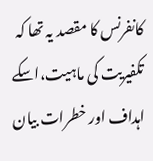کانفرنس کا مقصد یہ تھا کہ تکفیریت کی ماہیت،اسکے اہداف اور خطرات بیان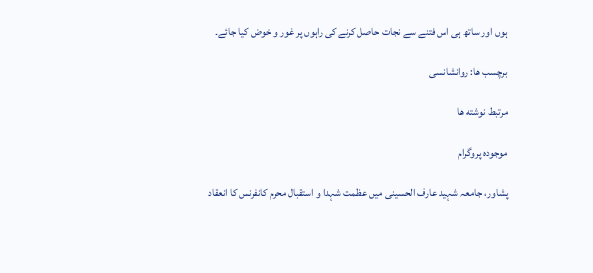ہوں اور ساتھ ہی اس فتنے سے نجات حاصل کرنے کی راہوں پر غور و خوض کیا جائے۔

برچسب ها: روانشانسی

مرتبط نوشته ها

موجودہ پروگرام

پشاور، جامعہ شہید عارف الحسینی میں عظمت شہدا و استقبال محرم کانفرنس کا انعقاد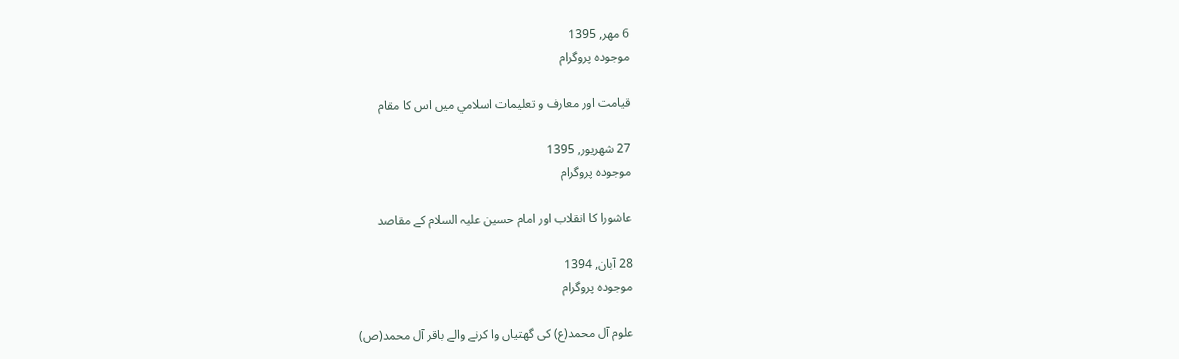6 مهر, 1395
موجودہ پروگرام

قيامت اور معارف و تعليمات اسلامي ميں اس کا مقام

27 شهریور, 1395
موجودہ پروگرام

عاشورا کا انقلاب اور امام حسین علیہ السلام کے مقاصد

28 آبان, 1394
موجودہ پروگرام

علوم آل محمد(ع) کی گھتیاں وا کرنے والے باقر آل محمد(ص)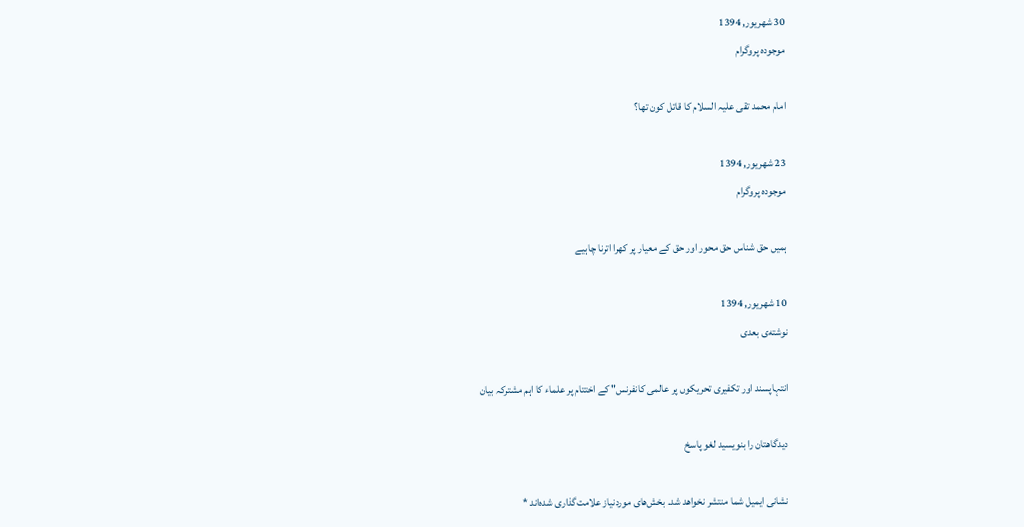30 شهریور, 1394
موجودہ پروگرام

امام محمد تقی علیہ السلام کا قاتل کون تھا؟

23 شهریور, 1394
موجودہ پروگرام

ہمیں حق شناس حق محور اور حق کے معیار پر کھرا اترنا چاہیے

10 شهریور, 1394
نوشته‌ی بعدی

انتہاپسند اور تکفیری تحریکوں پر عالمی کانفرنس" کے اختتام پر علماء کا اہم مشترکہ بیان

دیدگاهتان را بنویسید لغو پاسخ

نشانی ایمیل شما منتشر نخواهد شد. بخش‌های موردنیاز علامت‌گذاری شده‌اند *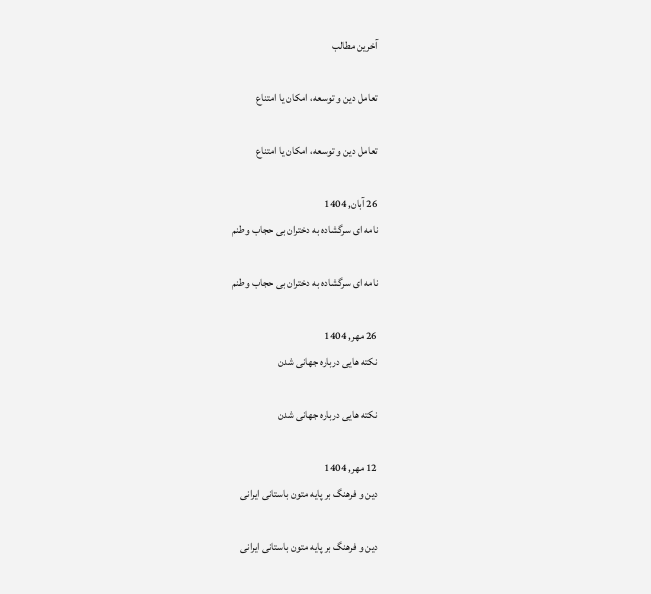آخرین مطالب

تعامل دین و توسعه، امکان یا امتناع

تعامل دین و توسعه، امکان یا امتناع

26 آبان, 1404
نامه ای سرگشاده به دختران بی حجاب وطنم

نامه ای سرگشاده به دختران بی حجاب وطنم

26 مهر, 1404
نكته هايى درباره جهانى شدن

نكته هايى درباره جهانى شدن

12 مهر, 1404
دين و فرهنگ بر پايه متون باستانى ايرانى

دين و فرهنگ بر پايه متون باستانى ايرانى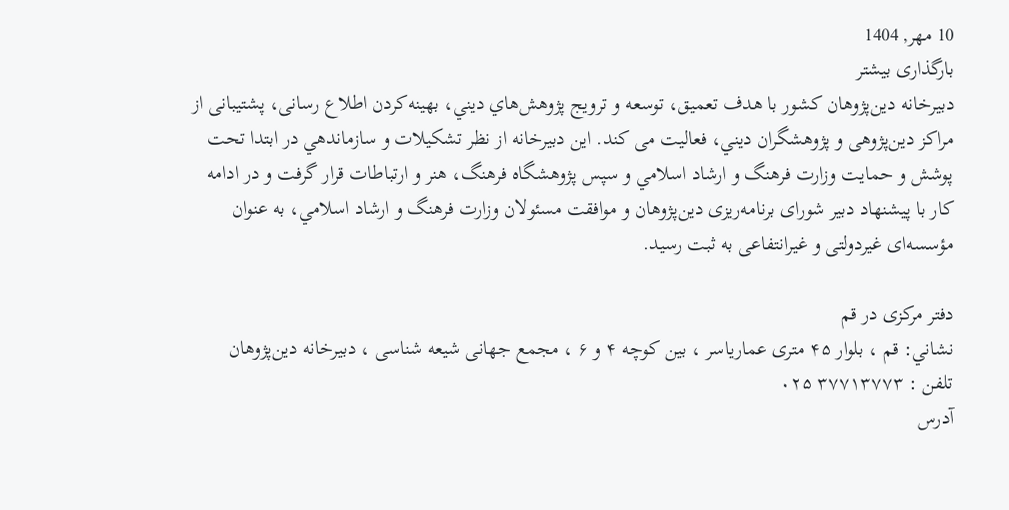10 مهر, 1404
بارگذاری بیشتر
دبيرخانه دين‌پژوهان كشور با هدف تعميق، توسعه و ترويج پژوهش‌هاي ديني، بهينه‌كردن اطلاع رسانى، پشتيبانى از مراكز دين‌پژوهى و پژوهشگران ديني، فعاليت می کند. اين دبيرخانه از نظر تشكيلات و سازماندهي در ابتدا تحت پوشش و حمايت وزارت فرهنگ و ارشاد اسلامي و سپس پژوهشگاه فرهنگ، هنر و ارتباطات قرار گرفت و در ادامه کار با پيشنهاد دبير شورای برنامه‌ريزی دين‌پژوهان و موافقت مسئولان وزارت فرهنگ و ارشاد اسلامي، به عنوان مؤسسه‌ای غيردولتی و غيرانتفاعی به ثبت رسيد.

دفتر مركزى در قم
نشاني: قم ، بلوار ۴۵ متری عماریاسر ، بین کوچه ۴ و ۶ ، مجمع جهانی شیعه شناسی ، دبيرخانه دين‌پژوهان
تلفن : ۳۷۷۱۳۷۷۳ ۰۲۵
آدرس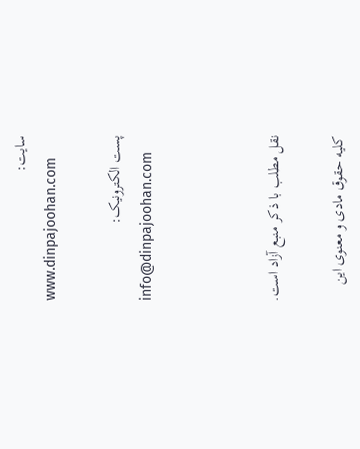سایت:
www.dinpajoohan.com

پست الکترونيک:
info@dinpajoohan.com



نقل مطلب با ذکر منبع آزاد است.

کلیه حقوق مادی و معنوی این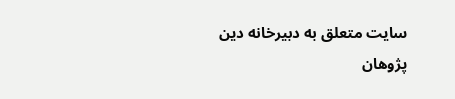سایت متعلق به دبیرخانه دین پژوهان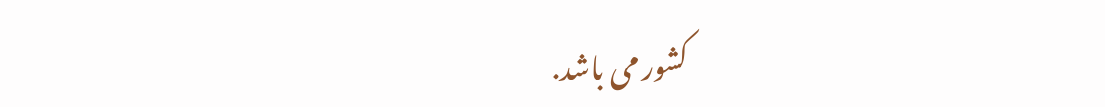کشور می باشد.